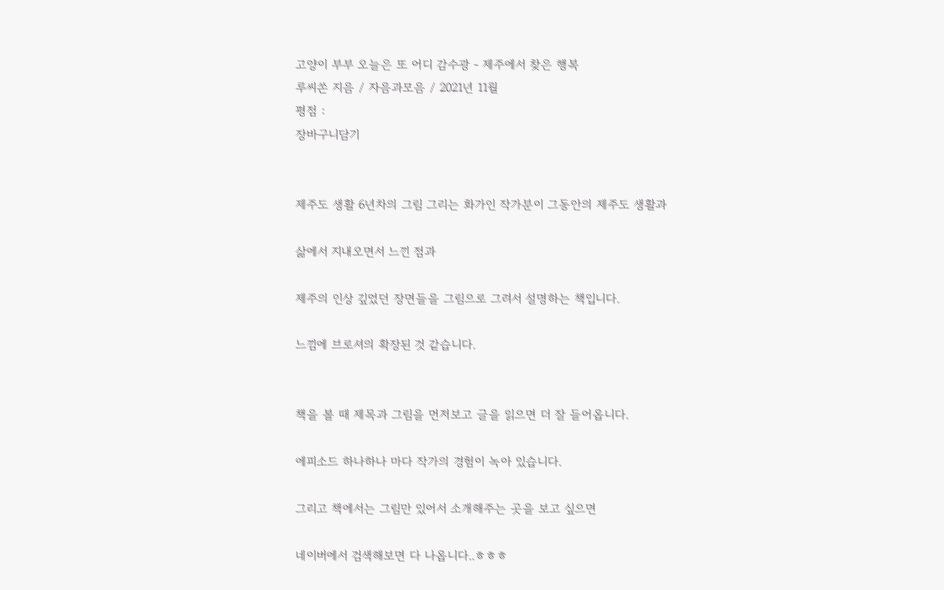고양이 부부 오늘은 또 어디 감수광 - 제주에서 찾은 행복
루씨쏜 지음 / 자음과모음 / 2021년 11월
평점 :
장바구니담기


제주도 생활 6년차의 그림 그리는 화가인 작가분이 그동안의 제주도 생활과

삶에서 지내오면서 느낀 점과

제주의 인상 깊었던 장면들을 그림으로 그려서 설명하는 책입니다.

느낌에 브로셔의 확장된 것 같습니다.


책을 볼 때 제목과 그림을 먼저보고 글을 읽으면 더 잘 들어옵니다.

에피소드 하나하나 마다 작가의 경험이 녹아 있습니다.

그리고 책에서는 그림만 있어서 소개해주는 곳을 보고 싶으면

네이버에서 검색해보면 다 나옵니다..ㅎㅎㅎ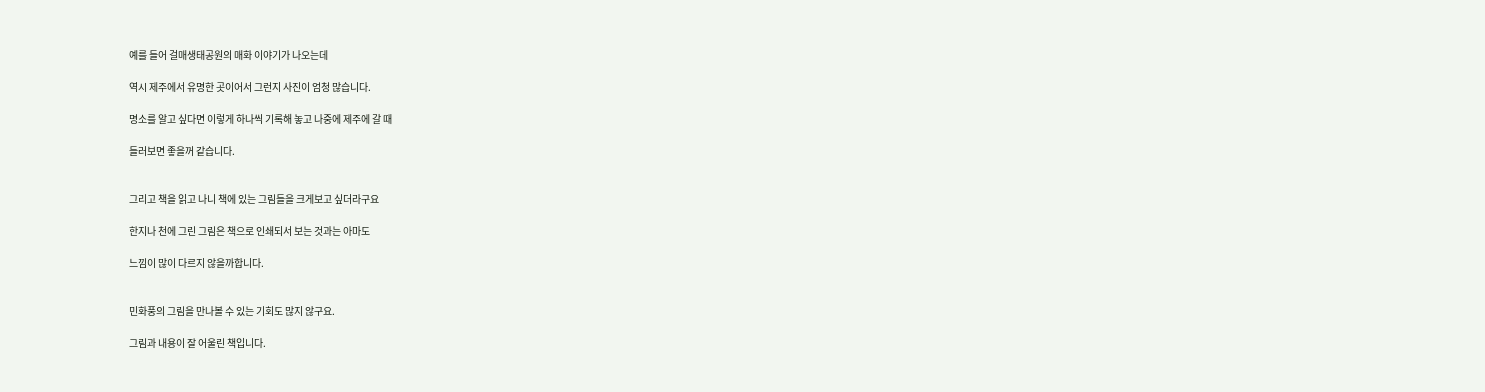예를 들어 걸매생태공원의 매화 이야기가 나오는데

역시 제주에서 유명한 곳이어서 그런지 사진이 엄청 많습니다.

명소를 알고 싶다면 이렇게 하나씩 기록해 놓고 나중에 제주에 갈 때

들러보면 좋을꺼 같습니다.


그리고 책을 읽고 나니 책에 있는 그림들을 크게보고 싶더라구요

한지나 천에 그린 그림은 책으로 인쇄되서 보는 것과는 아마도

느낌이 많이 다르지 않을까합니다.


민화풍의 그림을 만나볼 수 있는 기회도 많지 않구요.

그림과 내용이 잘 어울린 책입니다.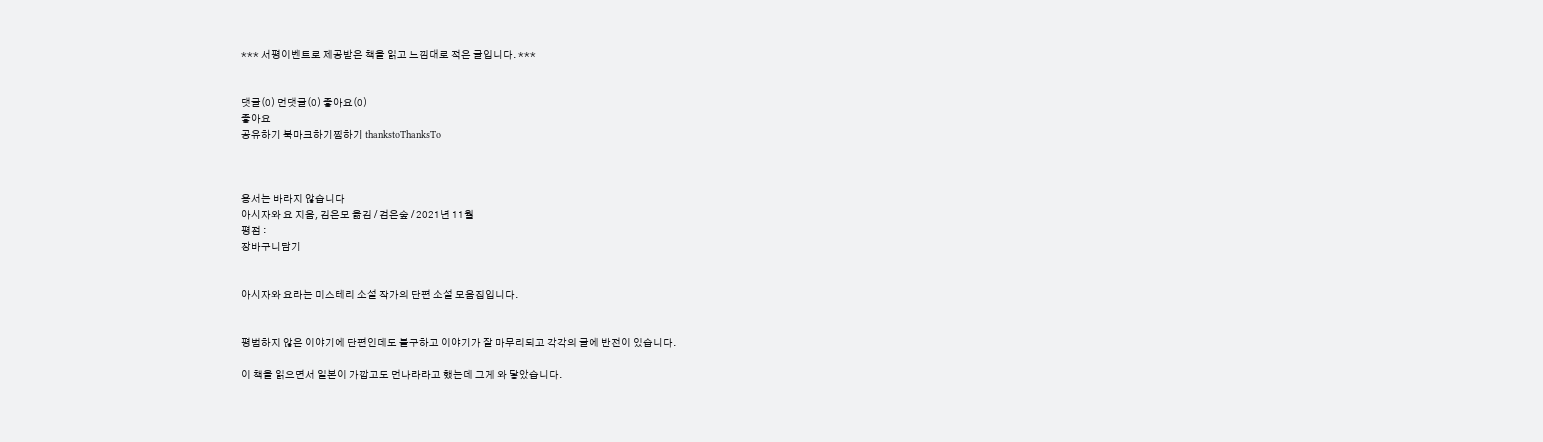*** 서평이벤트로 제공받은 책을 읽고 느낌대로 적은 글입니다. ***


댓글(0) 먼댓글(0) 좋아요(0)
좋아요
공유하기 북마크하기찜하기 thankstoThanksTo



용서는 바라지 않습니다
아시자와 요 지음, 김은모 옮김 / 검은숲 / 2021년 11월
평점 :
장바구니담기


아시자와 요라는 미스테리 소설 작가의 단편 소설 모음집입니다.


평범하지 않은 이야기에 단편인데도 불구하고 이야기가 잘 마무리되고 각각의 글에 반전이 있습니다.

이 책을 읽으면서 일본이 가깝고도 먼나라라고 했는데 그게 와 닿았습니다.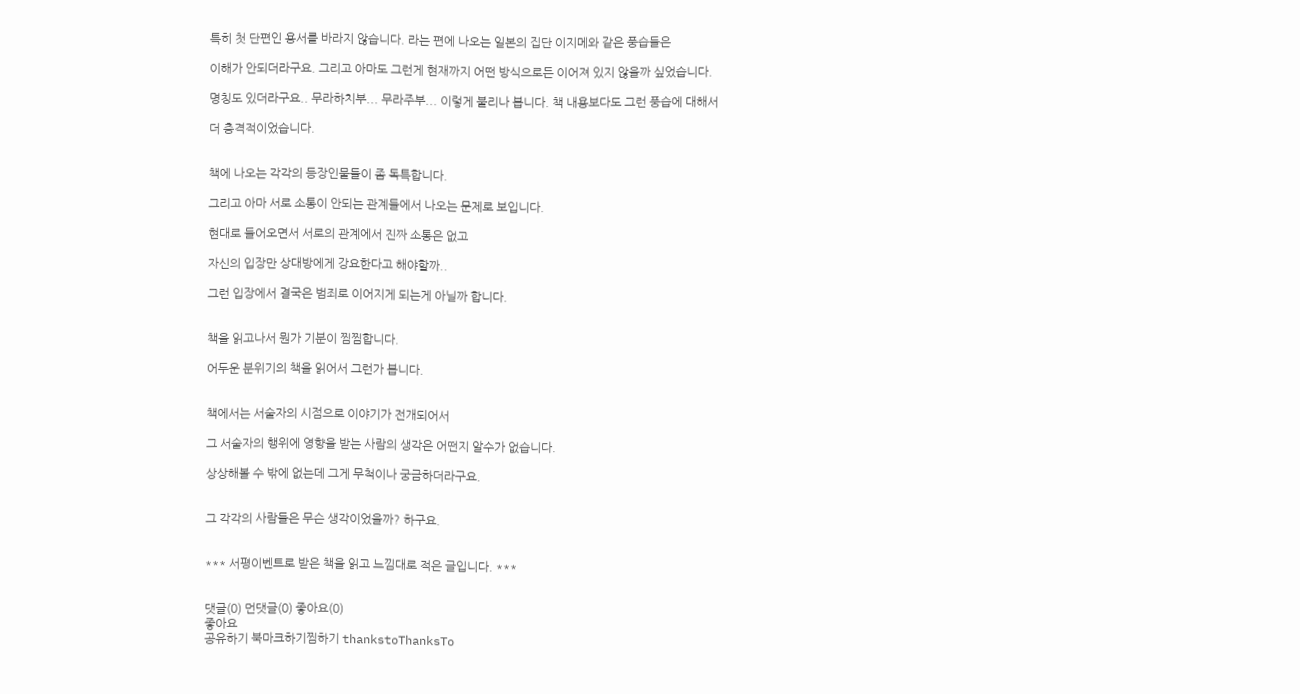특히 첫 단편인 용서를 바라지 않습니다. 라는 편에 나오는 일본의 집단 이지메와 같은 풍습들은

이해가 안되더라구요. 그리고 아마도 그런게 현재까지 어떤 방식으로든 이어져 있지 않을까 싶었습니다.

명칭도 있더라구요.. 무라하치부... 무라주부... 이렇게 불리나 봅니다. 책 내용보다도 그런 풍습에 대해서

더 충격적이었습니다.


책에 나오는 각각의 등장인물들이 좀 독특합니다.

그리고 아마 서로 소통이 안되는 관계들에서 나오는 문제로 보입니다.

현대로 들어오면서 서로의 관계에서 진짜 소통은 없고

자신의 입장만 상대방에게 강요한다고 해야할까..

그런 입장에서 결국은 범죄로 이어지게 되는게 아닐까 합니다.


책을 읽고나서 뭔가 기분이 찜찜합니다.

어두운 분위기의 책을 읽어서 그런가 봅니다.


책에서는 서술자의 시점으로 이야기가 전개되어서

그 서술자의 행위에 영향을 받는 사람의 생각은 어떤지 알수가 없습니다.

상상해볼 수 밖에 없는데 그게 무척이나 궁금하더라구요.


그 각각의 사람들은 무슨 생각이었을까? 하구요.


*** 서평이벤트로 받은 책을 읽고 느낌대로 적은 글입니다. ***


댓글(0) 먼댓글(0) 좋아요(0)
좋아요
공유하기 북마크하기찜하기 thankstoThanksTo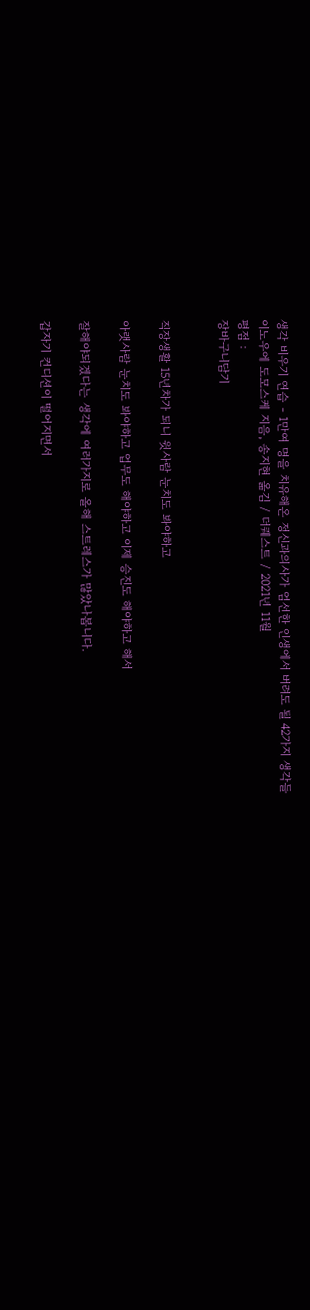생각 비우기 연습 - 1만여 명을 치유해온 정신과의사가 엄선한 인생에서 버려도 될 42가지 생각들
이노우에 도모스케 지음, 송지현 옮김 / 더퀘스트 / 2021년 11월
평점 :
장바구니담기


직장생활 15년차가 되니 윗사람 눈치도 봐야하고

아랫사람 눈치도 봐야하고 업무도 해야하고 이제 승진도 해야하고 해서

잘해야되겠다는 생각에 여러가지로 올해 스트레스가 많았나봅니다.

갑자기 컨디션이 떨어지면서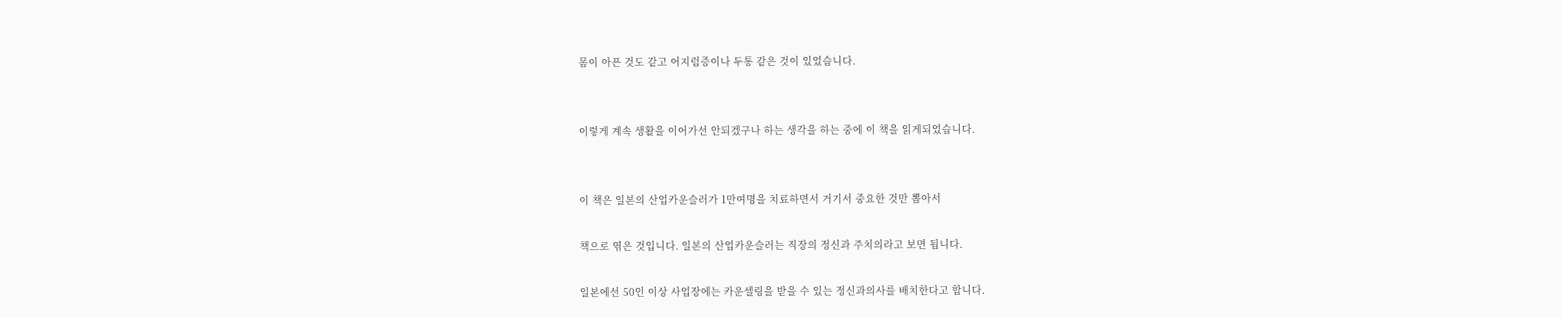몸이 아픈 것도 같고 어지럼증이나 두통 같은 것이 있었습니다.


이렇게 계속 생활을 이어가선 안되겠구나 하는 생각을 하는 중에 이 책을 읽게되었습니다.


이 책은 일본의 산업카운슬러가 1만여명을 치료하면서 거기서 중요한 것만 뽑아서

책으로 엮은 것입니다. 일본의 산업카운슬러는 직장의 정신과 주치의라고 보면 됩니다.

일본에선 50인 이상 사업장에는 카운셀링을 받을 수 있는 정신과의사를 배치한다고 합니다.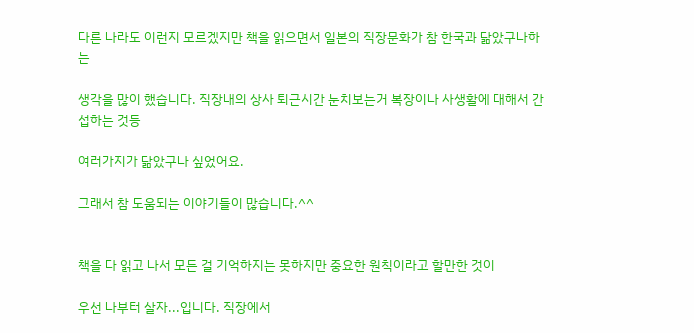다른 나라도 이런지 모르겠지만 책을 읽으면서 일본의 직장문화가 참 한국과 닮았구나하는

생각을 많이 했습니다. 직장내의 상사 퇴근시간 눈치보는거 복장이나 사생활에 대해서 간섭하는 것등

여러가지가 닮았구나 싶었어요.

그래서 참 도움되는 이야기들이 많습니다.^^


책을 다 읽고 나서 모든 걸 기억하지는 못하지만 중요한 원칙이라고 할만한 것이

우선 나부터 살자...입니다. 직장에서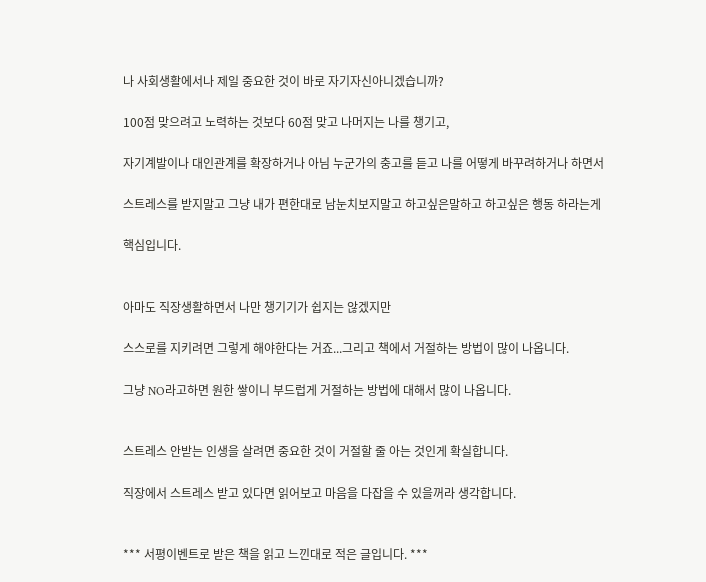나 사회생활에서나 제일 중요한 것이 바로 자기자신아니겠습니까?

100점 맞으려고 노력하는 것보다 60점 맞고 나머지는 나를 챙기고,

자기계발이나 대인관계를 확장하거나 아님 누군가의 충고를 듣고 나를 어떻게 바꾸려하거나 하면서

스트레스를 받지말고 그냥 내가 편한대로 남눈치보지말고 하고싶은말하고 하고싶은 행동 하라는게

핵심입니다.


아마도 직장생활하면서 나만 챙기기가 쉽지는 않겠지만

스스로를 지키려면 그렇게 해야한다는 거죠...그리고 책에서 거절하는 방법이 많이 나옵니다.

그냥 NO라고하면 원한 쌓이니 부드럽게 거절하는 방법에 대해서 많이 나옵니다.


스트레스 안받는 인생을 살려면 중요한 것이 거절할 줄 아는 것인게 확실합니다.

직장에서 스트레스 받고 있다면 읽어보고 마음을 다잡을 수 있을꺼라 생각합니다.


*** 서평이벤트로 받은 책을 읽고 느낀대로 적은 글입니다. ***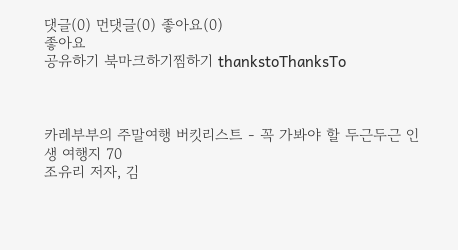댓글(0) 먼댓글(0) 좋아요(0)
좋아요
공유하기 북마크하기찜하기 thankstoThanksTo



카레부부의 주말여행 버킷리스트 - 꼭 가봐야 할 두근두근 인생 여행지 70
조유리 저자, 김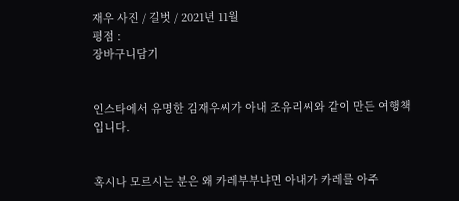재우 사진 / 길벗 / 2021년 11월
평점 :
장바구니담기


인스타에서 유명한 김재우씨가 아내 조유리씨와 같이 만든 여행책입니다.


혹시나 모르시는 분은 왜 카레부부냐면 아내가 카레를 아주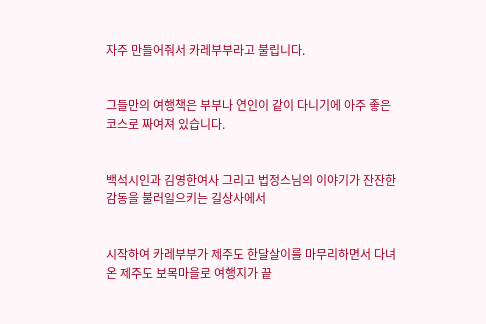자주 만들어줘서 카레부부라고 불립니다.


그들만의 여행책은 부부나 연인이 같이 다니기에 아주 좋은 코스로 짜여져 있습니다.


백석시인과 김영한여사 그리고 법정스님의 이야기가 잔잔한 감동을 불러일으키는 길상사에서


시작하여 카레부부가 제주도 한달살이를 마무리하면서 다녀온 제주도 보목마을로 여행지가 끝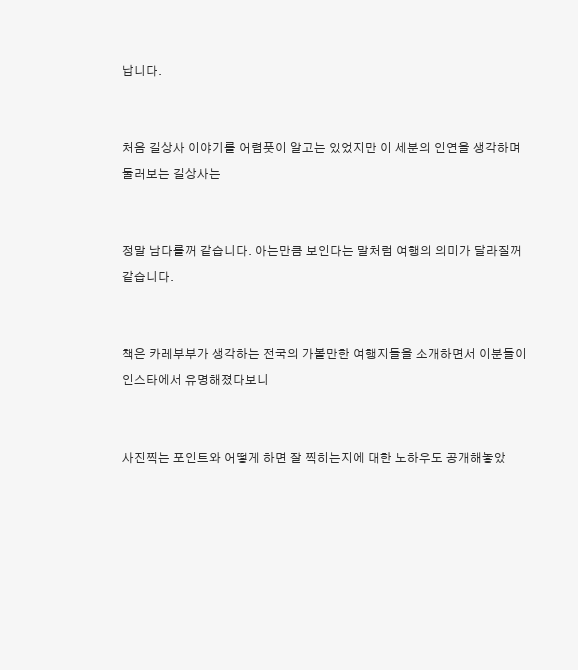납니다.


처음 길상사 이야기를 어렴풋이 알고는 있었지만 이 세분의 인연을 생각하며 둘러보는 길상사는


정말 남다를꺼 같습니다. 아는만큼 보인다는 말처럼 여행의 의미가 달라질꺼 같습니다.


책은 카레부부가 생각하는 전국의 가볼만한 여행지들을 소개하면서 이분들이 인스타에서 유명해졌다보니


사진찍는 포인트와 어떻게 하면 잘 찍히는지에 대한 노하우도 공개해놓았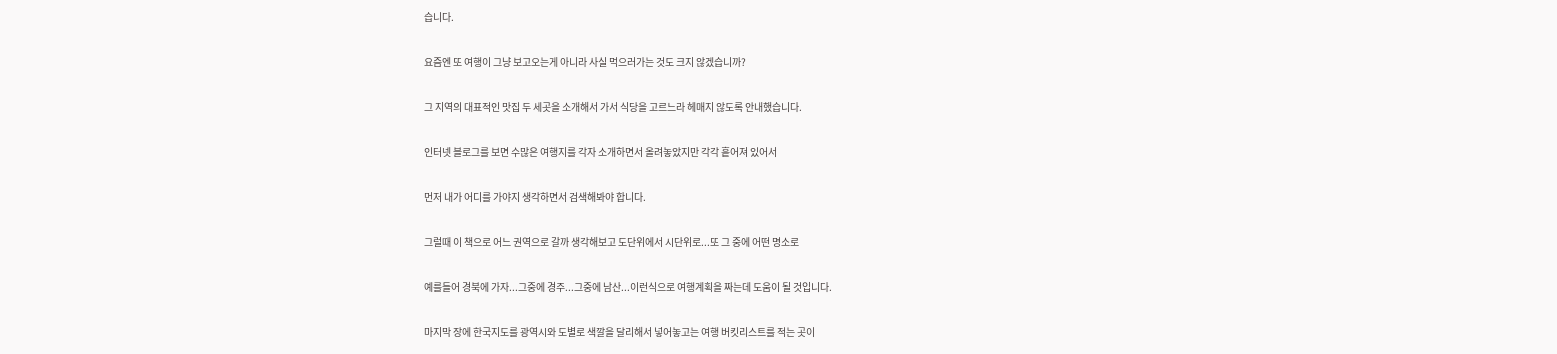습니다.


요즘엔 또 여행이 그냥 보고오는게 아니라 사실 먹으러가는 것도 크지 않겠습니까?


그 지역의 대표적인 맛집 두 세곳을 소개해서 가서 식당을 고르느라 헤매지 않도록 안내했습니다.


인터넷 블로그를 보면 수많은 여행지를 각자 소개하면서 올려놓았지만 각각 흩어져 있어서


먼저 내가 어디를 가야지 생각하면서 검색해봐야 합니다.


그럴때 이 책으로 어느 권역으로 갈까 생각해보고 도단위에서 시단위로...또 그 중에 어떤 명소로


예를들어 경북에 가자...그중에 경주...그중에 남산...이런식으로 여행계획을 짜는데 도움이 될 것입니다.


마지막 장에 한국지도를 광역시와 도별로 색깔을 달리해서 넣어놓고는 여행 버킷리스트를 적는 곳이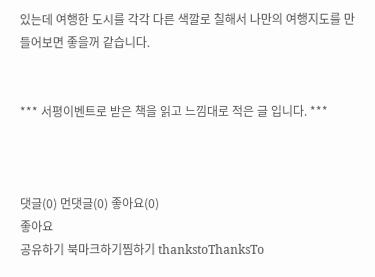있는데 여행한 도시를 각각 다른 색깔로 칠해서 나만의 여행지도를 만들어보면 좋을꺼 같습니다.


*** 서평이벤트로 받은 책을 읽고 느낌대로 적은 글 입니다. ***



댓글(0) 먼댓글(0) 좋아요(0)
좋아요
공유하기 북마크하기찜하기 thankstoThanksTo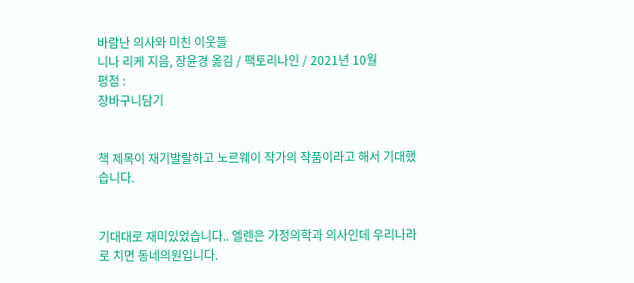바람난 의사와 미친 이웃들
니나 리케 지음, 장윤경 옮김 / 팩토리나인 / 2021년 10월
평점 :
장바구니담기


책 제목이 재기발랄하고 노르웨이 작가의 작품이라고 해서 기대했습니다.


기대대로 재미있었습니다.. 엘렌은 가정의학과 의사인데 우리나라로 치면 동네의원입니다.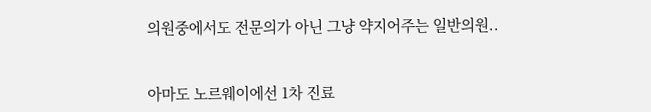의원중에서도 전문의가 아닌 그냥 약지어주는 일반의원..


아마도 노르웨이에선 1차 진료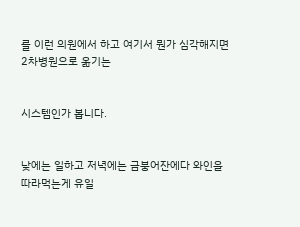를 이런 의원에서 하고 여기서 뭔가 심각해지면 2차병원으로 옮기는


시스템인가 봅니다.


낮에는 일하고 저녁에는 금붕어잔에다 와인을 따라먹는게 유일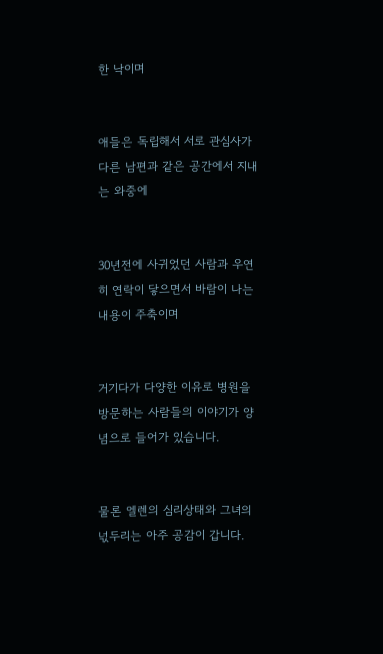한 낙이며


애들은 독립해서 서로 관심사가 다른 남편과 같은 공간에서 지내는 와중에


30년전에 사귀었던 사람과 우연히 연락이 닿으면서 바람이 나는 내용이 주축이며


거기다가 다양한 이유로 병원을 방문하는 사람들의 이야기가 양념으로 들어가 있습니다.


물론 엘렌의 심리상태와 그녀의 넋두리는 아주 공감이 갑니다.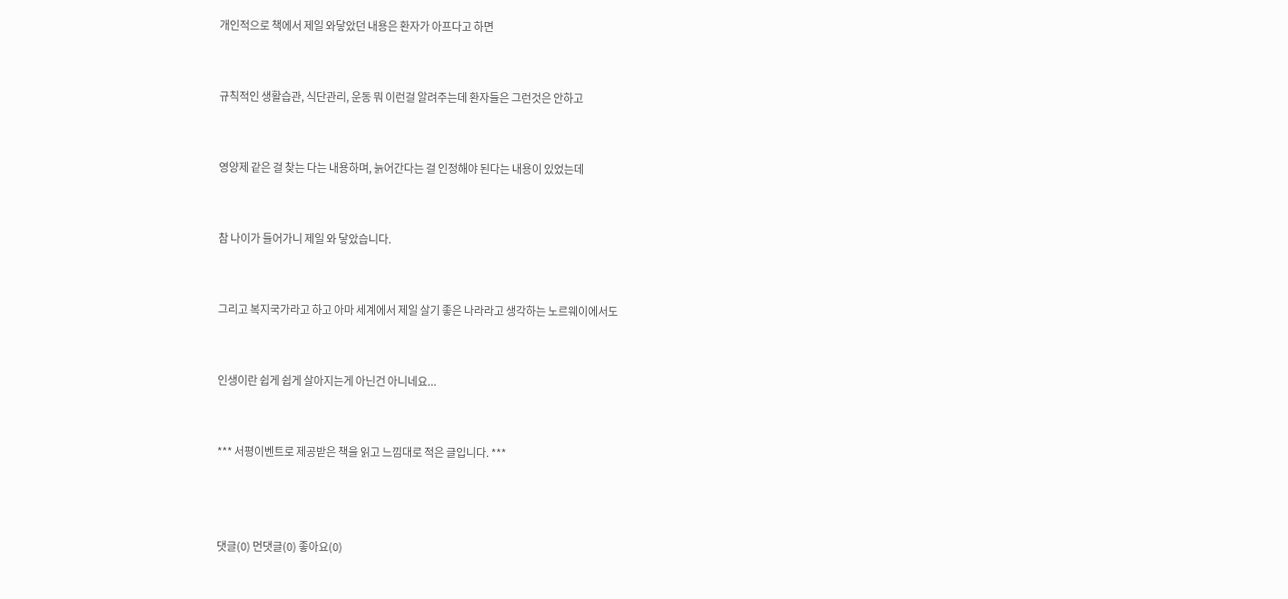개인적으로 책에서 제일 와닿았던 내용은 환자가 아프다고 하면


규칙적인 생활습관, 식단관리, 운동 뭐 이런걸 알려주는데 환자들은 그런것은 안하고


영양제 같은 걸 찾는 다는 내용하며, 늙어간다는 걸 인정해야 된다는 내용이 있었는데


참 나이가 들어가니 제일 와 닿았습니다.


그리고 복지국가라고 하고 아마 세계에서 제일 살기 좋은 나라라고 생각하는 노르웨이에서도


인생이란 쉽게 쉽게 살아지는게 아닌건 아니네요...


*** 서평이벤트로 제공받은 책을 읽고 느낌대로 적은 글입니다. ***



댓글(0) 먼댓글(0) 좋아요(0)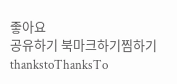좋아요
공유하기 북마크하기찜하기 thankstoThanksTo